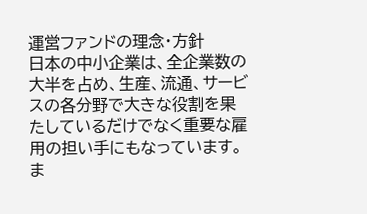運営ファンドの理念・方針
日本の中小企業は、全企業数の大半を占め、生産、流通、サービスの各分野で大きな役割を果たしているだけでなく重要な雇用の担い手にもなっています。ま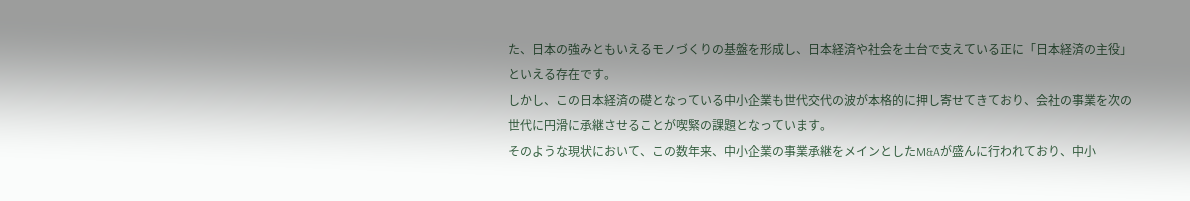た、日本の強みともいえるモノづくりの基盤を形成し、日本経済や社会を土台で支えている正に「日本経済の主役」といえる存在です。
しかし、この日本経済の礎となっている中小企業も世代交代の波が本格的に押し寄せてきており、会社の事業を次の世代に円滑に承継させることが喫緊の課題となっています。
そのような現状において、この数年来、中小企業の事業承継をメインとしたM&Aが盛んに行われており、中小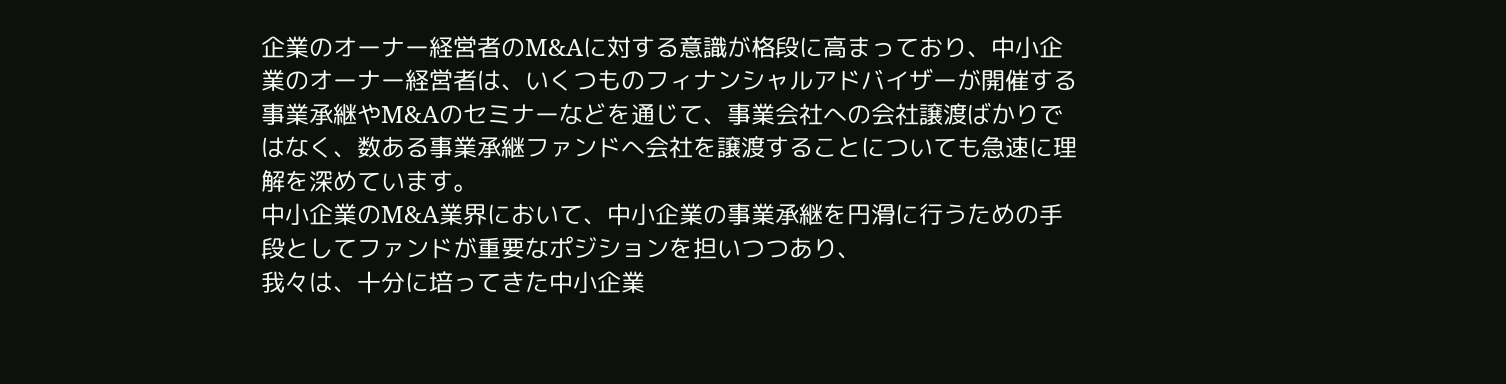企業のオーナー経営者のM&Aに対する意識が格段に高まっており、中小企業のオーナー経営者は、いくつものフィナンシャルアドバイザーが開催する事業承継やM&Aのセミナーなどを通じて、事業会社への会社譲渡ばかりではなく、数ある事業承継ファンドへ会社を譲渡することについても急速に理解を深めています。
中小企業のM&A業界において、中小企業の事業承継を円滑に行うための手段としてファンドが重要なポジションを担いつつあり、
我々は、十分に培ってきた中小企業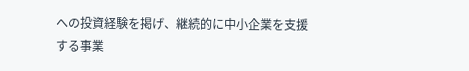への投資経験を掲げ、継続的に中小企業を支援する事業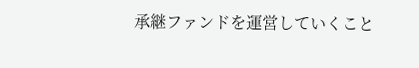承継ファンドを運営していくこと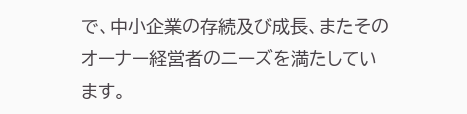で、中小企業の存続及び成長、またそのオーナー経営者のニーズを満たしています。